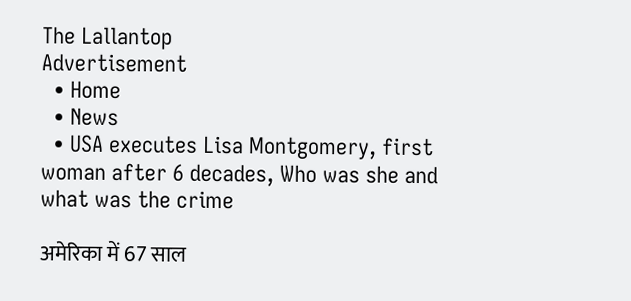The Lallantop
Advertisement
  • Home
  • News
  • USA executes Lisa Montgomery, first woman after 6 decades, Who was she and what was the crime

अमेरिका में 67 साल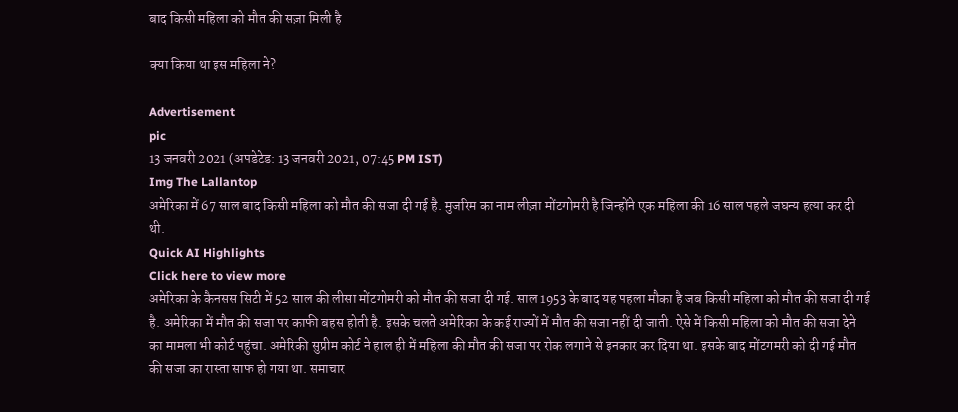बाद किसी महिला को मौत की सज़ा मिली है

क्या किया था इस महिला ने?

Advertisement
pic
13 जनवरी 2021 (अपडेटेड: 13 जनवरी 2021, 07:45 PM IST)
Img The Lallantop
अमेरिका में 67 साल बाद किसी महिला को मौत की सजा दी गई है. मुजरिम का नाम लीज़ा मोंटगोमरी है जिन्होंने एक महिला की 16 साल पहले जघन्य हत्या कर दी थी.
Quick AI Highlights
Click here to view more
अमेरिका के कैनसस सिटी में 52 साल की लीसा मोंटगोमरी को मौत की सजा दी गई. साल 1953 के बाद यह पहला मौका है जब किसी महिला को मौत की सजा दी गई है. अमेरिका में मौत की सजा पर काफी बहस होती है. इसके चलते अमेरिका के कई राज्यों में मौत की सजा नहीं दी जाती. ऐसे में किसी महिला को मौत की सजा देने का मामला भी कोर्ट पहुंचा. अमेरिकी सुप्रीम कोर्ट ने हाल ही में महिला की मौत की सजा पर रोक लगाने से इनकार कर दिया था. इसके बाद मोंटगमरी को दी गई मौत की सजा का रास्ता साफ हो गया था. समाचार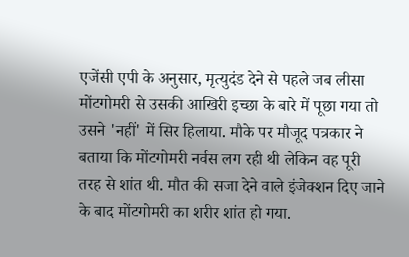एजेंसी एपी के अनुसार, मृत्युदंड देने से पहले जब लीसा मोंटगोमरी से उसकी आखिरी इच्छा के बारे में पूछा गया तो उसने 'नहीं' में सिर हिलाया. मौके पर मौजूद पत्रकार ने बताया कि मोंटगोमरी नर्वस लग रही थी लेकिन वह पूरी तरह से शांत थी. मौत की सजा देने वाले इंजेक्शन दिए जाने के बाद मोंटगोमरी का शरीर शांत हो गया.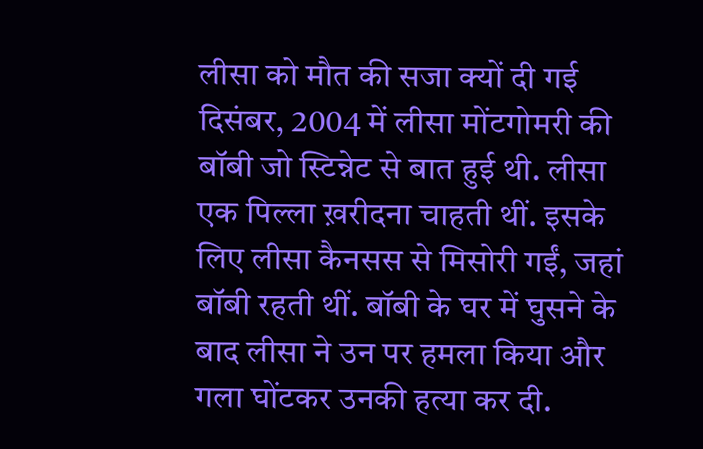लीसा को मौत की सजा क्यों दी गई दिसंबर, 2004 में लीसा मोंटगोमरी की बॉबी जो स्टिन्नेट से बात हुई थी. लीसा एक पिल्ला ख़रीदना चाहती थीं. इसके लिए लीसा कैनसस से मिसोरी गईं, जहां बॉबी रहती थीं. बॉबी के घर में घुसने के बाद लीसा ने उन पर हमला किया और गला घोंटकर उनकी हत्या कर दी.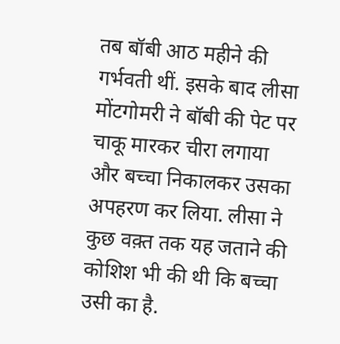तब बॉबी आठ महीने की गर्भवती थीं. इसके बाद लीसा मोंटगोमरी ने बॉबी की पेट पर चाकू मारकर चीरा लगाया और बच्चा निकालकर उसका अपहरण कर लिया. लीसा ने कुछ वक़्त तक यह जताने की कोशिश भी की थी कि बच्चा उसी का है.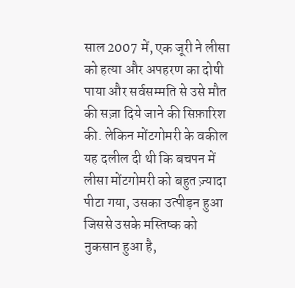साल 2007 में, एक जूरी ने लीसा को हत्या और अपहरण का दोषी पाया और सर्वसम्मति से उसे मौत की सज़ा दिये जाने की सिफ़ारिश की. लेकिन मोंटगोमरी के वकील यह दलील दी थी कि बचपन में लीसा मोंटगोमरी को बहुत ज़्यादा पीटा गया, उसका उत्पीड़न हुआ जिससे उसके मस्तिष्क को नुकसान हुआ है,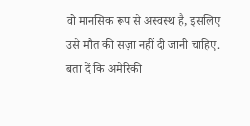वो मानसिक रूप से अस्वस्थ है, इसलिए उसे मौत की सज़ा नहीं दी जानी चाहिए. बता दें कि अमेरिकी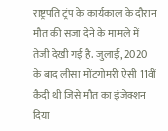राष्ट्रपति ट्रंप के कार्यकाल के दौरान मौत की सजा देने के मामले में तेजी देखी गई है. जुलाई, 2020 के बाद लीसा मोंटगोमरी ऐसी 11वीं कैदी थी जिसे मौत का इंजेक्शन दिया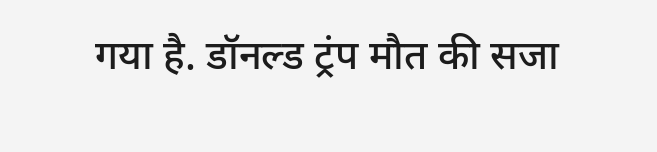गया है. डॉनल्ड ट्रंप मौत की सजा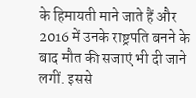के हिमायती माने जाते हैं और 2016 में उनके राष्ट्रपति बनने के बाद मौत की सजाएं भी दी जाने लगीं. इससे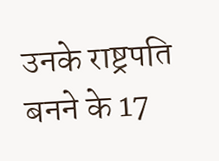उनके राष्ट्रपति बनने के 17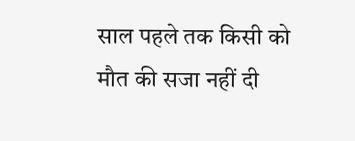साल पहले तक किसी को मौत की सजा नहीं दी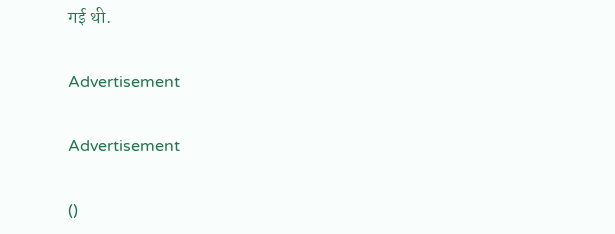गई थी.

Advertisement

Advertisement

()